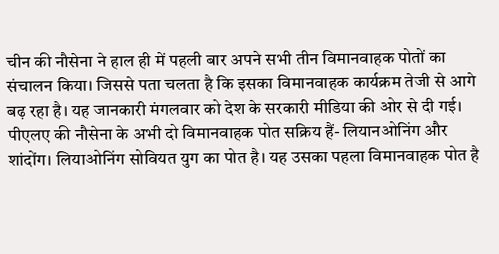चीन की नौसेना ने हाल ही में पहली बार अपने सभी तीन विमानवाहक पोतों का संचालन किया। जिससे पता चलता है कि इसका विमानवाहक कार्यक्रम तेजी से आगे बढ़ रहा है। यह जानकारी मंगलवार को देश के सरकारी मीडिया की ओर से दी गई।
पीएलए की नौसेना के अभी दो विमानवाहक पोत सक्रिय हैं- लियानओनिंग और शांदोंग। लियाओनिंग सोवियत युग का पोत है। यह उसका पहला विमानवाहक पोत है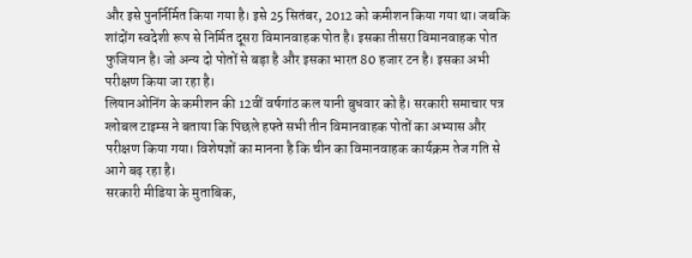और इसे पुनर्निर्मित किया गया है। इसे 25 सितंबर, 2012 को कमीशन किया गया था। जबकि शांदोंग स्वदेशी रूप से निर्मित दूसरा विमानवाहक पोत है। इसका तीसरा विमानवाहक पोत फुजियान है। जो अन्य दो पोतों से बड़ा है और इसका भारत 80 हजार टन है। इसका अभी परीक्षण किया जा रहा है।
लियानओनिंग के कमीशन की 12वीं वर्षगांठ कल यानी बुधवार को है। सरकारी समाचार पत्र ग्लोबल टाइम्स ने बताया कि पिछले हफ्ते सभी तीन विमानवाहक पोतों का अभ्यास और परीक्षण किया गया। विशेषज्ञों का मानना है कि चीन का विमानवाहक कार्यक्रम तेज गति से आगे बढ़ रहा है।
सरकारी मीडिया के मुताबिक,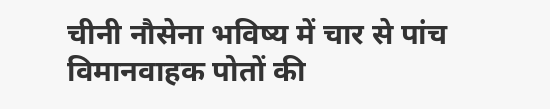चीनी नौसेना भविष्य में चार से पांच विमानवाहक पोतों की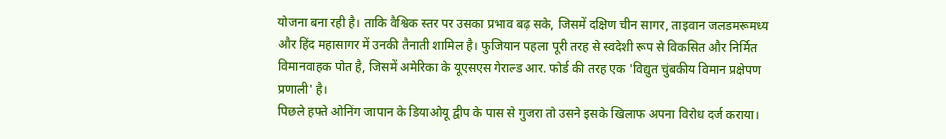योजना बना रही है। ताकि वैश्विक स्तर पर उसका प्रभाव बढ़ सके, जिसमें दक्षिण चीन सागर, ताइवान जलडमरूमध्य और हिंद महासागर में उनकी तैनाती शामिल है। फुजियान पहला पूरी तरह से स्वदेशी रूप से विकसित और निर्मित विमानवाहक पोत है, जिसमें अमेरिका के यूएसएस गेराल्ड आर. फोर्ड की तरह एक 'विद्युत चुंबकीय विमान प्रक्षेपण प्रणाली' है।
पिछले हफ्ते ओनिंग जापान के डियाओयू द्वीप के पास से गुजरा तो उसने इसके खिलाफ अपना विरोध दर्ज कराया।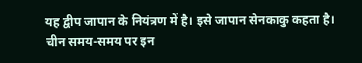यह द्वीप जापान के नियंत्रण में है। इसे जापान सेनकाकु कहता है। चीन समय-समय पर इन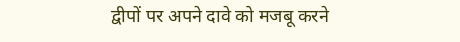द्वीपों पर अपने दावे को मजबू करने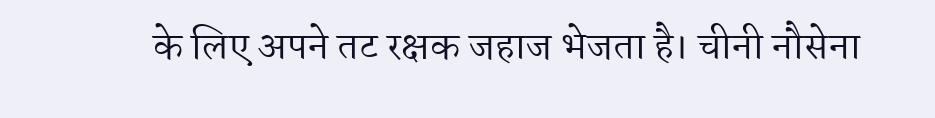के लिए अपने तट रक्षक जहाज भेजता है। चीनी नौसेना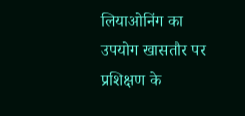लियाओनिंग का उपयोग खासतौर पर प्रशिक्षण के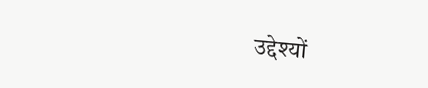उद्देश्यों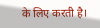के लिए करती है।